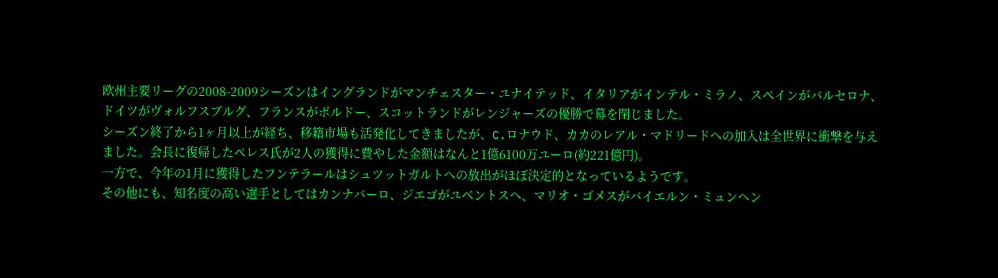欧州主要リーグの2008-2009シーズンはイングランドがマンチェスター・ユナイテッド、イタリアがインテル・ミラノ、スペインがバルセロナ、ドイツがヴォルフスブルグ、フランスがボルドー、スコットランドがレンジャーズの優勝で幕を閉じました。
シーズン終了から1ヶ月以上が経ち、移籍市場も活発化してきましたが、C.ロナウド、カカのレアル・マドリードへの加入は全世界に衝撃を与えました。会長に復帰したペレス氏が2人の獲得に費やした金額はなんと1億6100万ユーロ(約221億円)。
一方で、今年の1月に獲得したフンテラールはシュツットガルトへの放出がほぼ決定的となっているようです。
その他にも、知名度の高い選手としてはカンナバーロ、ジエゴがユベントスへ、マリオ・ゴメスがバイエルン・ミュンヘン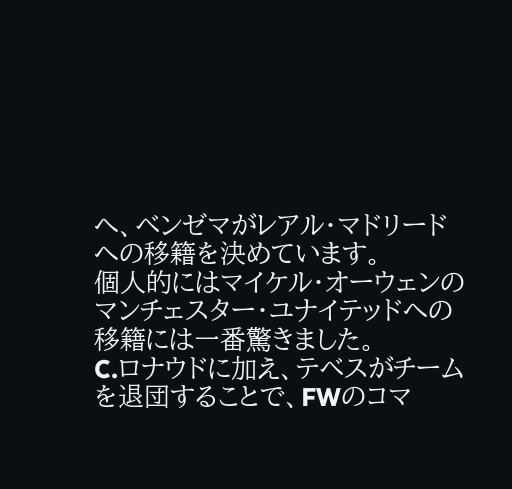へ、ベンゼマがレアル・マドリードへの移籍を決めています。
個人的にはマイケル・オーウェンのマンチェスター・ユナイテッドへの移籍には一番驚きました。
C.ロナウドに加え、テベスがチームを退団することで、FWのコマ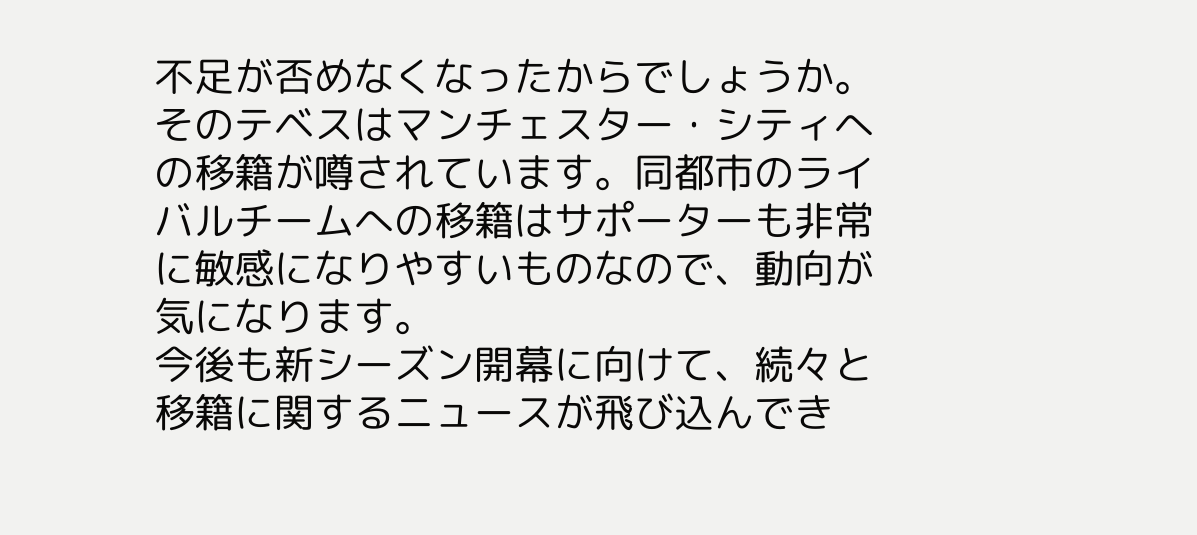不足が否めなくなったからでしょうか。
そのテベスはマンチェスター・シティへの移籍が噂されています。同都市のライバルチームへの移籍はサポーターも非常に敏感になりやすいものなので、動向が気になります。
今後も新シーズン開幕に向けて、続々と移籍に関するニュースが飛び込んでき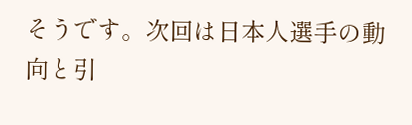そうです。次回は日本人選手の動向と引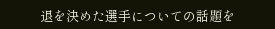退を決めた選手についての話題を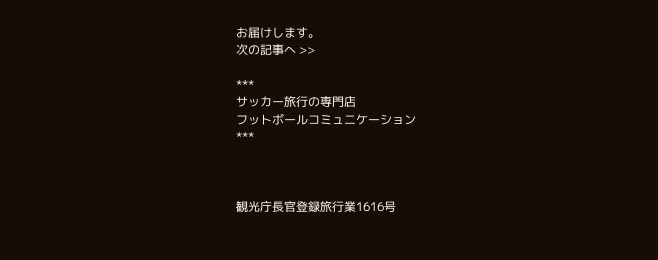お届けします。
次の記事へ >>

***
サッカー旅行の専門店
フットボールコミュニケーション
***



観光庁長官登録旅行業1616号